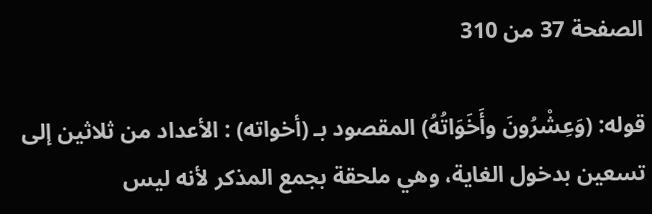الصفحة 37 من 310

قوله: (وَعِشْرُونَ وأَخَوَاتُهُ) المقصود بـ (أخواته) : الأعداد من ثلاثين إلى تسعين بدخول الغاية، وهي ملحقة بجمع المذكر لأنه ليس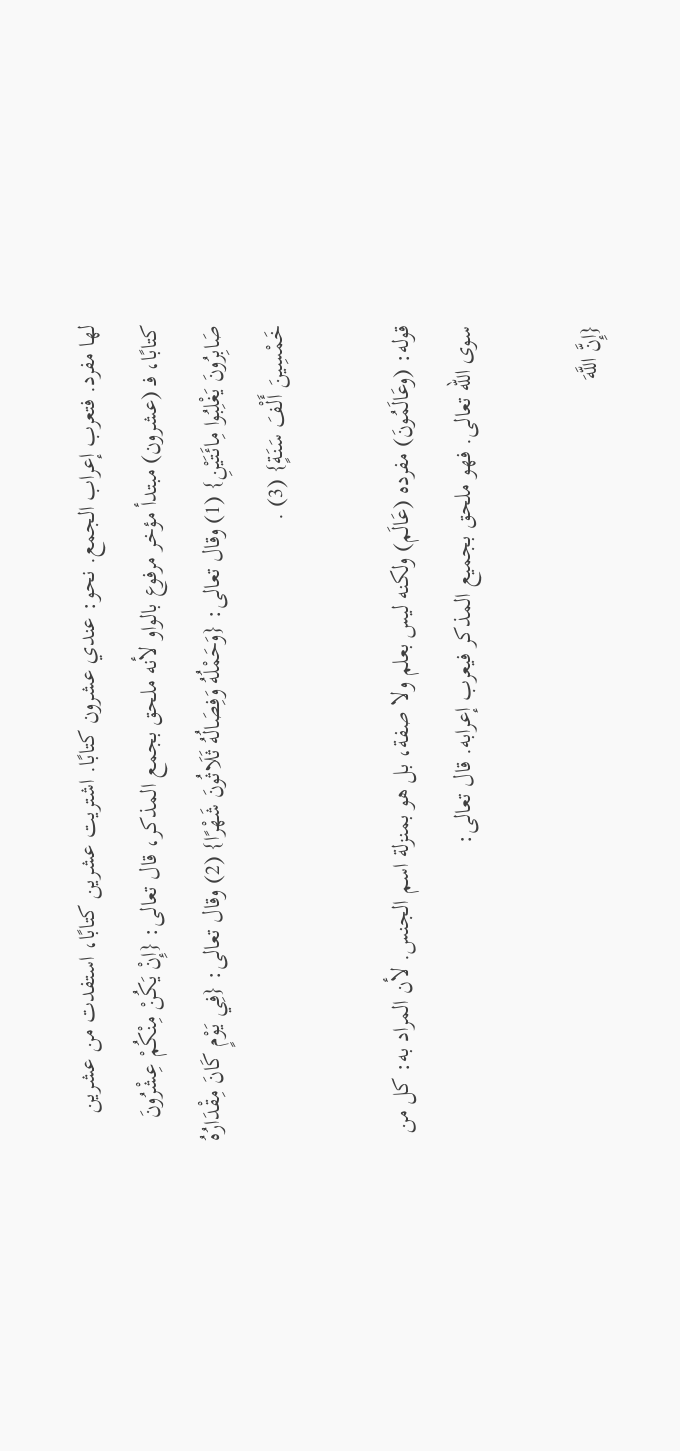لها مفرد. فتعرب إعراب الجمع. نحو: عندي عشرون كتابًا. اشتريت عشرين كتابًا، استفدت من عشرين كتابًا، فـ (عشرون) مبتدأ مؤخر مرفوع بالواو لأنه ملحق بجمع المذكر، قال تعالى: {إِنْ يَكُنْ مِنْكُمْ عِشْرُونَ صَابِرُونَ يَغْلِبُوا مِائَتَيْنِ} (1) وقال تعالى: {وَحَمْلُهُ وَفِصَالُهُ ثَلَاثُونَ شَهْرًا} (2) وقال تعالى: {فِي يَوْمٍ كَانَ مِقْدَارُهُ خَمْسِينَ أَلْفَ سَنَةٍ} (3) .

قوله: (وعَالَمُونَ) مفرده (عَالَم) ولكنه ليس بعلم ولا صفة، بل هو بمنزلة اسم الجنس. لأن المراد به: كل من سوى الله تعالى. فهو ملحق بجميع المذكر فيعرب إعرابه. قال تعالى:

{إِنَّ اللَّهَ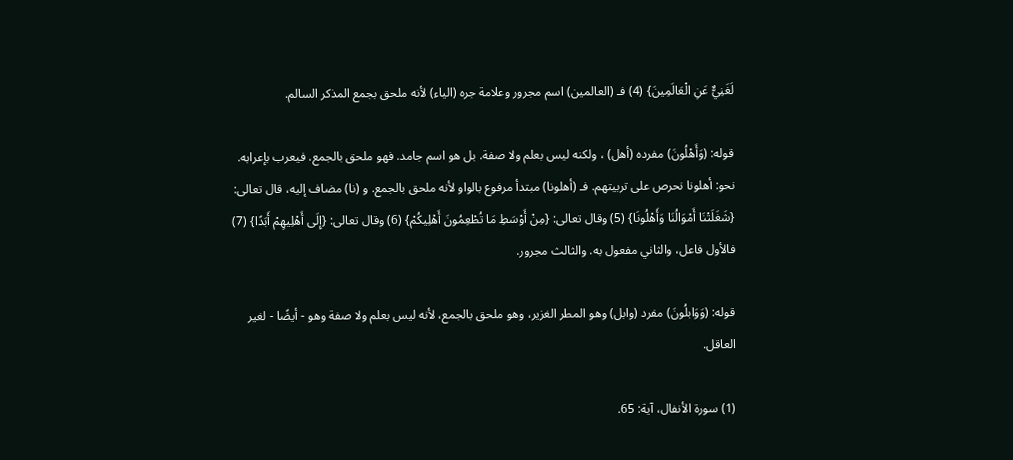لَغَنِيٌّ عَنِ الْعَالَمِينَ} (4) فـ (العالمين) اسم مجرور وعلامة جره (الياء) لأنه ملحق بجمع المذكر السالم.

قوله: (وَأَهْلُونَ) مفرده (أهل) ، ولكنه ليس بعلم ولا صفة. بل هو اسم جامد. فهو ملحق بالجمع. فيعرب بإعرابه. نحو: أهلونا نحرص على تربيتهم. فـ (أهلونا) مبتدأ مرفوع بالواو لأنه ملحق بالجمع. و (نا) مضاف إليه، قال تعالى: {شَغَلَتْنَا أَمْوَالُنَا وَأَهْلُونَا} (5) وقال تعالى: {مِنْ أَوْسَطِ مَا تُطْعِمُونَ أَهْلِيكُمْ} (6) وقال تعالى: {إِلَى أَهْلِيهِمْ أَبَدًا} (7) فالأول فاعل، والثاني مفعول به. والثالث مجرور.

قوله: (وَوَابلُونَ) مفرد (وابل) وهو المطر الغزير، وهو ملحق بالجمع، لأنه ليس بعلم ولا صفة وهو - أيضًا - لغير العاقل.

(1) سورة الأنفال، آية: 65.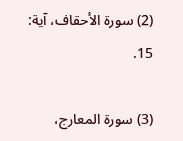(2) سورة الأحقاف، آية: 15.

(3) سورة المعارج،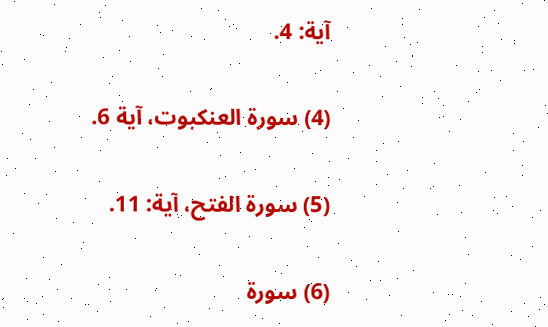آية: 4.

(4) سورة العنكبوت، آية 6.

(5) سورة الفتح، آية: 11.

(6) سورة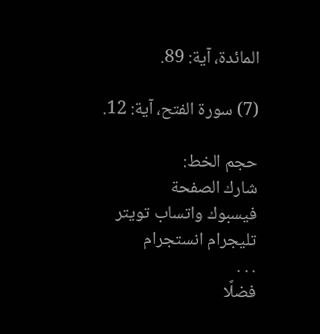المائدة، آية: 89.

(7) سورة الفتح، آية: 12.

حجم الخط:
شارك الصفحة
فيسبوك واتساب تويتر تليجرام انستجرام
. . .
فضلًا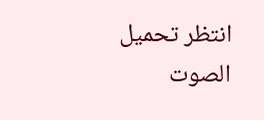انتظر تحميل الصوت